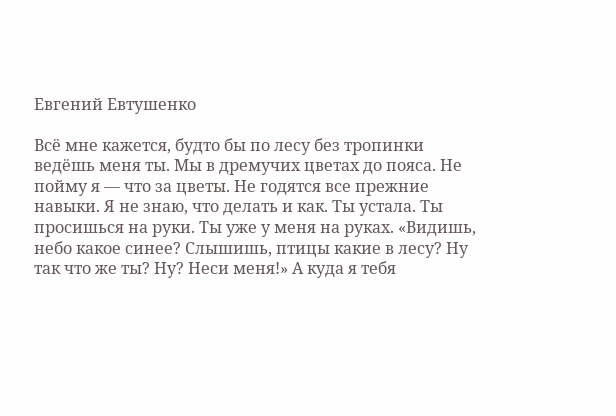Евгений Евтушенко

Всё мне кажется, будто бы по лесу без тропинки ведёшь меня ты. Мы в дремучих цветах до пояса. Не пойму я — что за цветы. Не годятся все прежние навыки. Я не знаю, что делать и как. Ты устала. Ты просишься на руки. Ты уже у меня на руках. «Видишь, небо какое синее? Слышишь, птицы какие в лесу? Ну так что же ты? Ну? Неси меня!» А куда я тебя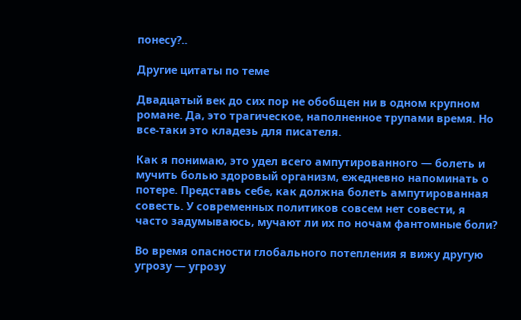понесу?..

Другие цитаты по теме

Двадцатый век до сих пор не обобщен ни в одном крупном романе. Да, это трагическое, наполненное трупами время. Но все-таки это кладезь для писателя.

Как я понимаю, это удел всего ампутированного — болеть и мучить болью здоровый организм, ежедневно напоминать о потере. Представь себе, как должна болеть ампутированная совесть. У современных политиков совсем нет совести, я часто задумываюсь, мучают ли их по ночам фантомные боли?

Во время опасности глобального потепления я вижу другую угрозу — угрозу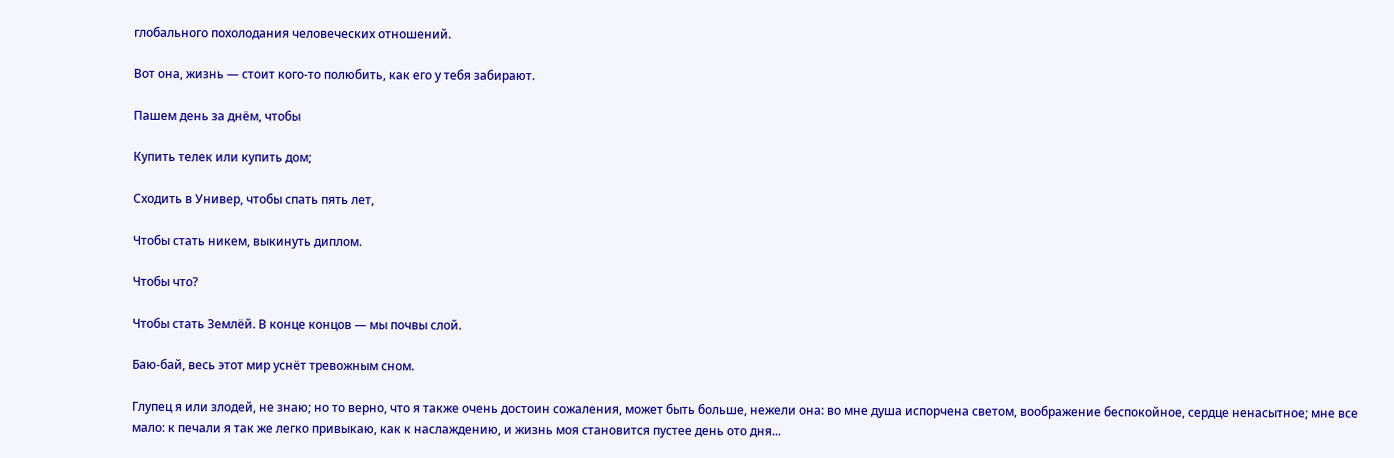глобального похолодания человеческих отношений.

Вот она, жизнь — стоит кого-то полюбить, как его у тебя забирают.

Пашем день за днём, чтобы

Купить телек или купить дом;

Сходить в Универ, чтобы спать пять лет,

Чтобы стать никем, выкинуть диплом.

Чтобы что?

Чтобы стать Землёй. В конце концов — мы почвы слой.

Баю-бай, весь этот мир уснёт тревожным сном.

Глупец я или злодей, не знаю; но то верно, что я также очень достоин сожаления, может быть больше, нежели она: во мне душа испорчена светом, воображение беспокойное, сердце ненасытное; мне все мало: к печали я так же легко привыкаю, как к наслаждению, и жизнь моя становится пустее день ото дня...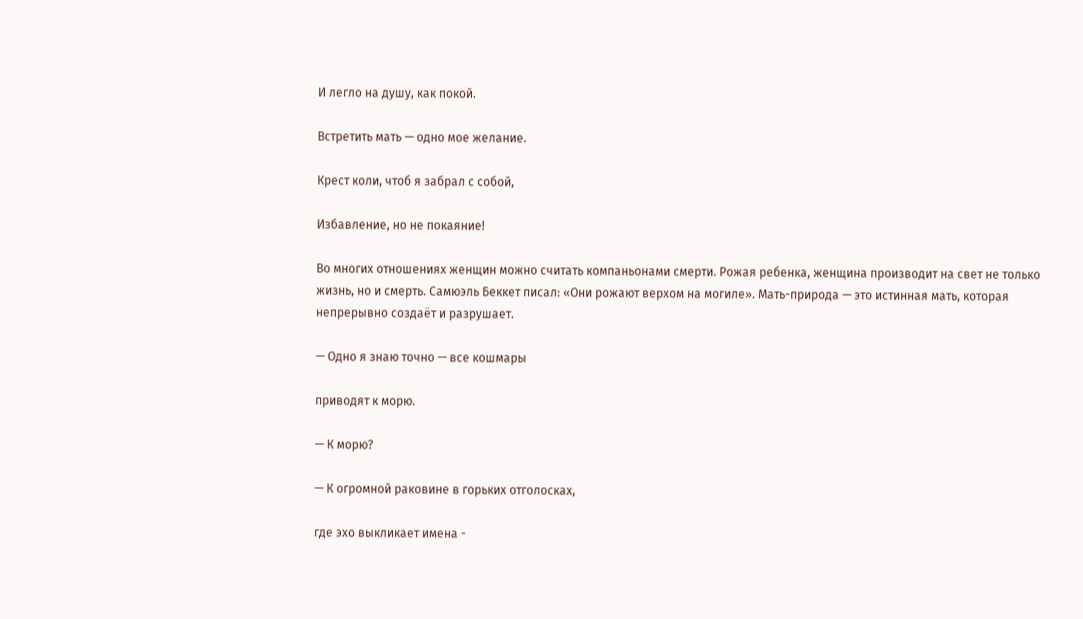И легло на душу, как покой.

Встретить мать — одно мое желание.

Крест коли, чтоб я забрал с собой,

Избавление, но не покаяние!

Во многих отношениях женщин можно считать компаньонами смерти. Рожая ребенка, женщина производит на свет не только жизнь, но и смерть. Самюэль Беккет писал: «Они рожают верхом на могиле». Мать-природа — это истинная мать, которая непрерывно создаёт и разрушает.

— Одно я знаю точно — все кошмары

приводят к морю.

— К морю?

— К огромной раковине в горьких отголосках,

где эхо выкликает имена -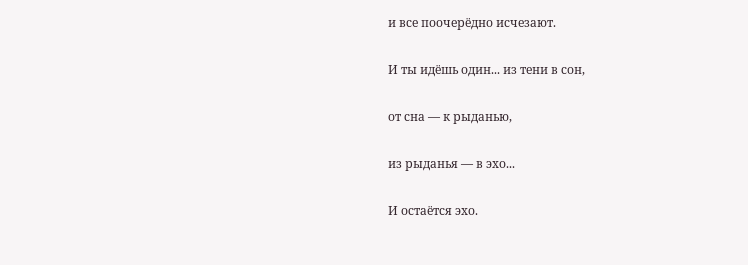и все поочерёдно исчезают.

И ты идёшь один... из тени в сон,

от сна — к рыданью,

из рыданья — в эхо...

И остаётся эхо.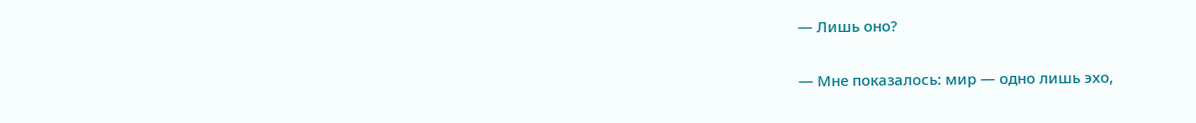— Лишь оно?

— Мне показалось: мир — одно лишь эхо,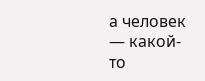а человек — какой-то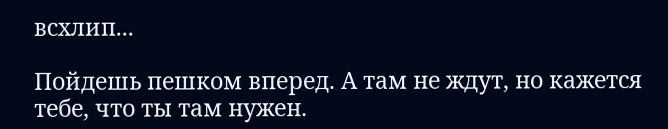всхлип...

Пойдешь пешком вперед. А там не ждут, но кажется тебе, что ты там нужен.